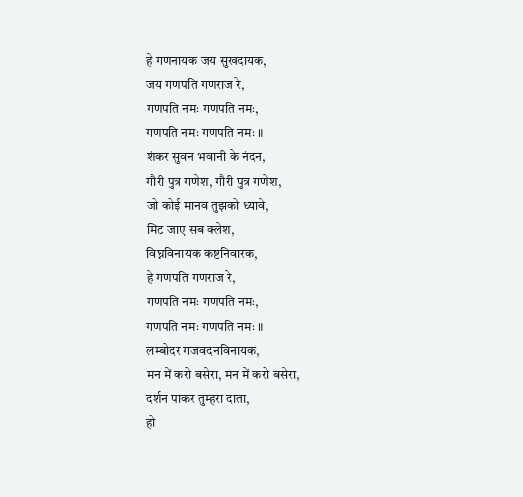हे गणनायक जय सुखदायक,
जय गणपति गणराज रे,
गणपति नमः गणपति नमः,
गणपति नमः गणपति नमः ॥
शंकर सुवन भवानी के नंदन,
गौरी पुत्र गणेश, गौरी पुत्र गणेश,
जो कोई मानव तुझको ध्यावे,
मिट जाए सब क्लेश,
विघ्नविनायक कष्टनिवारक,
हे गणपति गणराज रे,
गणपति नमः गणपति नमः,
गणपति नमः गणपति नमः ॥
लम्बोदर गजवदनविनायक,
मन में करो बसेरा, मन में करो बसेरा,
दर्शन पाकर तुम्हरा दाता,
हो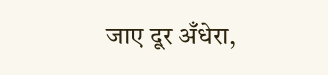जाए दूर अँधेरा,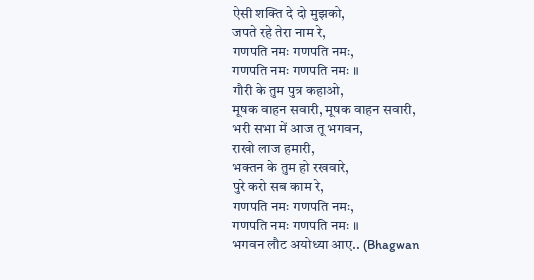ऐसी शक्ति दे दो मुझको,
जपते रहे तेरा नाम रे,
गणपति नमः गणपति नमः,
गणपति नमः गणपति नमः ॥
गौरी के तुम पुत्र कहाओ,
मूषक वाहन सवारी, मूषक वाहन सवारी,
भरी सभा में आज तू भगवन,
राखो लाज हमारी,
भक्तन के तुम हो रखवारे,
पुरे करो सब काम रे,
गणपति नमः गणपति नमः,
गणपति नमः गणपति नमः ॥
भगवन लौट अयोध्या आए.. (Bhagwan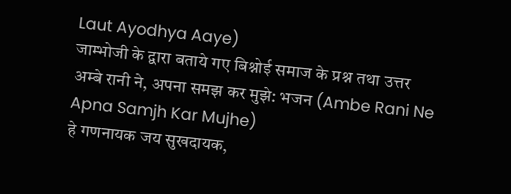Laut Ayodhya Aaye)
जाम्भोजी के द्वारा बताये गए बिश्नोई समाज के प्रश्न तथा उत्तर
अम्बे रानी ने, अपना समझ कर मुझे: भजन (Ambe Rani Ne Apna Samjh Kar Mujhe)
हे गणनायक जय सुखदायक,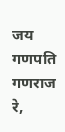जय गणपति गणराज रे,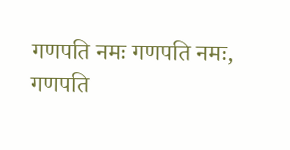गणपति नमः गणपति नमः,
गणपति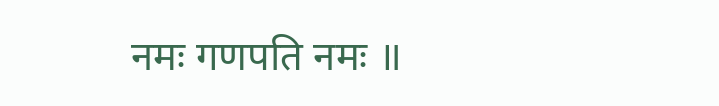नमः गणपति नमः ॥